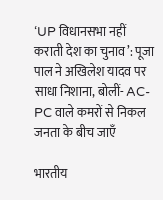‘UP विधानसभा नहीं कराती देश का चुनाव’: पूजा पाल ने अखिलेश यादव पर साधा निशाना, बोलीं- AC-PC वाले कमरों से निकल जनता के बीच जाएँ

भारतीय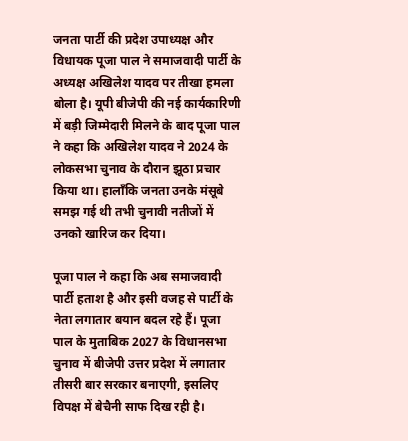जनता पार्टी की प्रदेश उपाध्यक्ष और विधायक पूजा पाल ने समाजवादी पार्टी के अध्यक्ष अखिलेश यादव पर तीखा हमला बोला है। यूपी बीजेपी की नई कार्यकारिणी में बड़ी जिम्मेदारी मिलने के बाद पूजा पाल ने कहा कि अखिलेश यादव ने 2024 के लोकसभा चुनाव के दौरान झूठा प्रचार किया था। हालाँकि जनता उनके मंसूबे समझ गई थी तभी चुनावी नतीजों में उनको खारिज कर दिया।

पूजा पाल ने कहा कि अब समाजवादी पार्टी हताश है और इसी वजह से पार्टी के नेता लगातार बयान बदल रहे हैं। पूजा पाल के मुताबिक 2027 के विधानसभा चुनाव में बीजेपी उत्तर प्रदेश में लगातार तीसरी बार सरकार बनाएगी, इसलिए विपक्ष में बेचैनी साफ दिख रही है।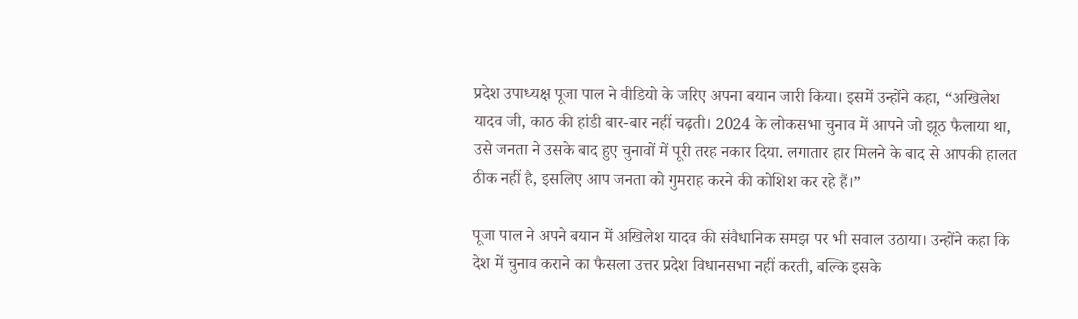प्रदेश उपाध्यक्ष पूजा पाल ने वीडियो के जरिए अपना बयान जारी किया। इसमें उन्होंने कहा, “अखिलेश यादव जी, काठ की हांडी बार-बार नहीं चढ़ती। 2024 के लोकसभा चुनाव में आपने जो झूठ फैलाया था, उसे जनता ने उसके बाद हुए चुनावों में पूरी तरह नकार दिया. लगातार हार मिलने के बाद से आपकी हालत ठीक नहीं है, इसलिए आप जनता को गुमराह करने की कोशिश कर रहे हैं।”

पूजा पाल ने अपने बयान में अखिलेश यादव की संवैधानिक समझ पर भी सवाल उठाया। उन्होंने कहा कि देश में चुनाव कराने का फैसला उत्तर प्रदेश विधानसभा नहीं करती, बल्कि इसके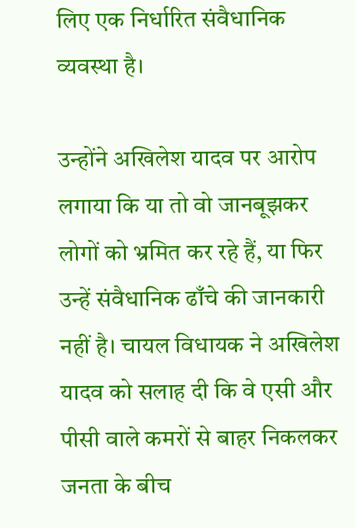लिए एक निर्धारित संवैधानिक व्यवस्था है।

उन्होंने अखिलेश यादव पर आरोप लगाया कि या तो वो जानबूझकर लोगों को भ्रमित कर रहे हैं, या फिर उन्हें संवैधानिक ढाँचे की जानकारी नहीं है। चायल विधायक ने अखिलेश यादव को सलाह दी कि वे एसी और पीसी वाले कमरों से बाहर निकलकर जनता के बीच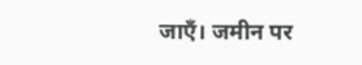जाएँ। जमीन पर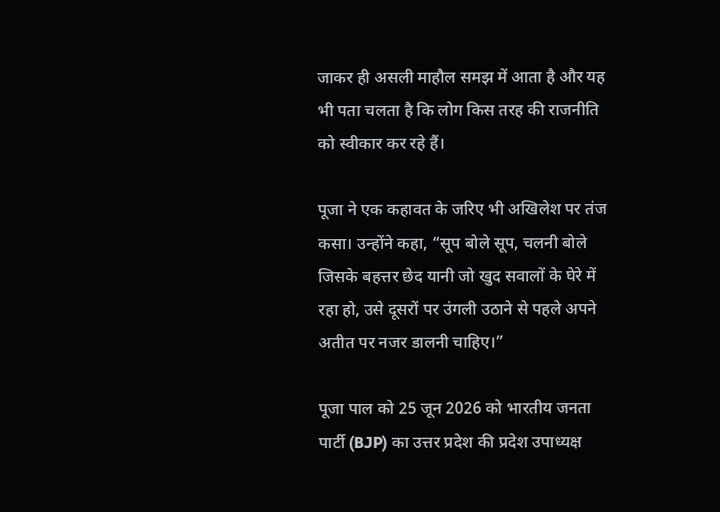जाकर ही असली माहौल समझ में आता है और यह भी पता चलता है कि लोग किस तरह की राजनीति को स्वीकार कर रहे हैं।

पूजा ने एक कहावत के जरिए भी अखिलेश पर तंज कसा। उन्होंने कहा, “सूप बोले सूप, चलनी बोले जिसके बहत्तर छेद यानी जो खुद सवालों के घेरे में रहा हो, उसे दूसरों पर उंगली उठाने से पहले अपने अतीत पर नजर डालनी चाहिए।”

पूजा पाल को 25 जून 2026 को भारतीय जनता पार्टी (BJP) का उत्तर प्रदेश की प्रदेश उपाध्यक्ष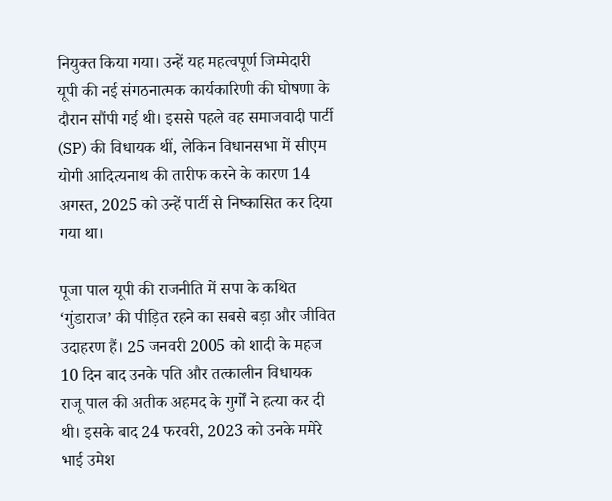नियुक्त किया गया। उन्हें यह महत्वपूर्ण जिम्मेदारी यूपी की नई संगठनात्मक कार्यकारिणी की घोषणा के दौरान सौंपी गई थी। इससे पहले वह समाजवादी पार्टी (SP) की विधायक थीं, लेकिन विधानसभा में सीएम योगी आदित्यनाथ की तारीफ करने के कारण 14 अगस्त, 2025 को उन्हें पार्टी से निष्कासित कर दिया गया था।

पूजा पाल यूपी की राजनीति में सपा के कथित ‘गुंडाराज’ की पीड़ित रहने का सबसे बड़ा और जीवित उदाहरण हैं। 25 जनवरी 2005 को शादी के महज 10 दिन बाद उनके पति और तत्कालीन विधायक राजू पाल की अतीक अहमद के गुर्गों ने हत्या कर दी थी। इसके बाद 24 फरवरी, 2023 को उनके ममेरे भाई उमेश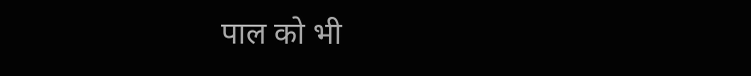पाल को भी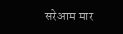सरेआम मार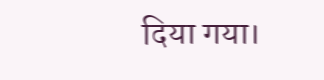दिया गया।